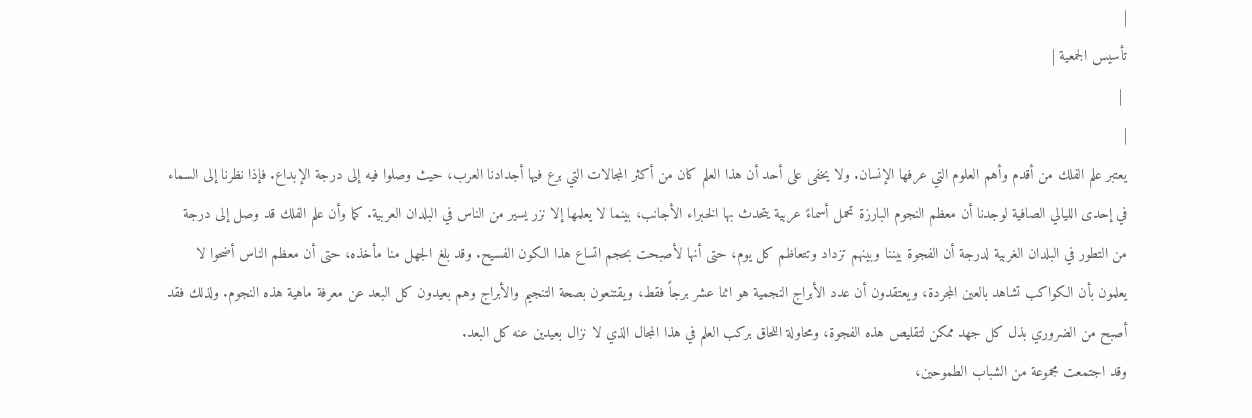|
تأسيس الجمعية |
 |
|
يعتبر علم الفلك من أقدم وأهم العلوم التي عرفها الإنسان. ولا يخفى على أحد أن هذا العلم كان من أكثر المجالات التي برع فيها أجدادنا العرب، حيث وصلوا فيه إلى درجة الإبداع. فإذا نظرنا إلى السماء في إحدى الليالي الصافية لوجدنا أن معظم النجوم البارزة تحمل أسماءً عربية يتحدث بها الخبراء الأجانب، بينما لا يعلمها إلا نزر يسير من الناس في البلدان العربية. كما وأن علم الفلك قد وصل إلى درجة من التطور في البلدان الغربية لدرجة أن الفجوة بيننا وبينهم تزداد وتتعاظم كل يوم، حتى أنها لأصبحت بحجم اتساع هذا الكون الفسيح. وقد بلغ الجهل منا مأخذه، حتى أن معظم الناس أضحوا لا يعلمون بأن الكواكب تشاهد بالعين المجردة، ويعتقدون أن عدد الأبراج النجمية هو اثنا عشر برجاً فقط، ويقتنعون بصحة التنجيم والأبراج وهم بعيدون كل البعد عن معرفة ماهية هذه النجوم. ولذلك فقد أصبح من الضروري بذل كل جهد ممكن لتقليص هذه الفجوة، ومحاولة اللحاق بركب العلم في هذا المجال الذي لا نزال بعيدين عنه كل البعد.
وقد اجتمعت مجموعة من الشباب الطموحين،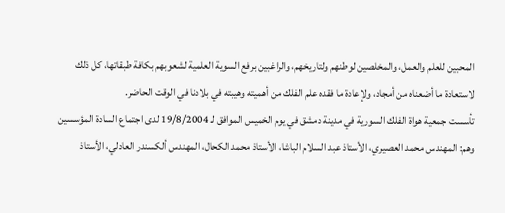المحبين للعلم والعمل، والمخلصين لوطنهم ولتاريخهم، والراغبين برفع السوية العلمية لشعوبهم بكافة طبقاتها، كل ذلك لاستعادة ما أضعناه من أمجاد، ولإعادة ما فقده علم الفلك من أهميته وهيبته في بلادنا في الوقت الحاضر.
تأسست جمعية هواة الفلك السورية في مدينة دمشق في يوم الخميس الموافق لـ 19/8/2004 لدى اجتماع السادة المؤسسين وهم: المهندس محمد العصيري، الأستاذ عبد السلام الباشا، الأستاذ محمد الكحال، المهندس ألكسندر العادلي، الأستاذ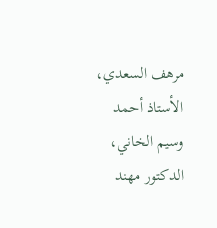مرهف السعدي، الأستاذ أحمد وسيم الخاني، الدكتور مهند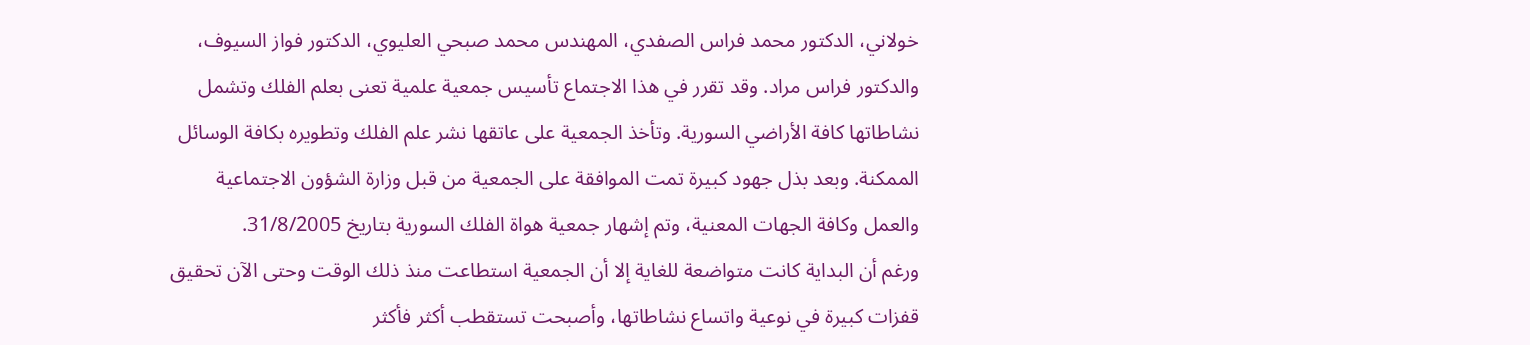خولاني، الدكتور محمد فراس الصفدي، المهندس محمد صبحي العليوي، الدكتور فواز السيوف، والدكتور فراس مراد. وقد تقرر في هذا الاجتماع تأسيس جمعية علمية تعنى بعلم الفلك وتشمل نشاطاتها كافة الأراضي السورية. وتأخذ الجمعية على عاتقها نشر علم الفلك وتطويره بكافة الوسائل الممكنة. وبعد بذل جهود كبيرة تمت الموافقة على الجمعية من قبل وزارة الشؤون الاجتماعية والعمل وكافة الجهات المعنية، وتم إشهار جمعية هواة الفلك السورية بتاريخ 31/8/2005.
ورغم أن البداية كانت متواضعة للغاية إلا أن الجمعية استطاعت منذ ذلك الوقت وحتى الآن تحقيق قفزات كبيرة في نوعية واتساع نشاطاتها، وأصبحت تستقطب أكثر فأكثر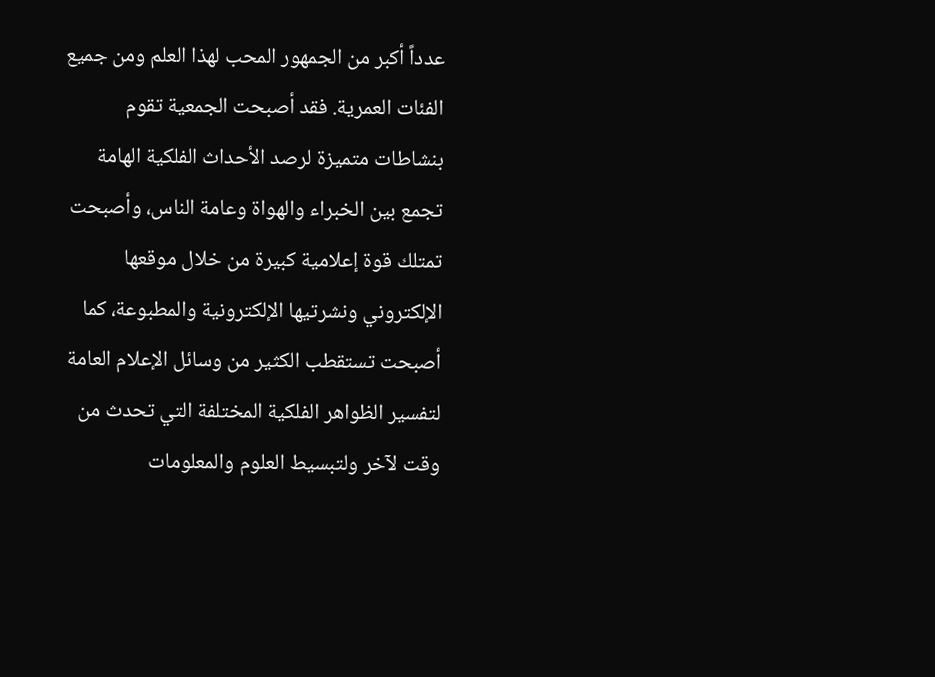عدداً أكبر من الجمهور المحب لهذا العلم ومن جميع الفئات العمرية. فقد أصبحت الجمعية تقوم بنشاطات متميزة لرصد الأحداث الفلكية الهامة تجمع بين الخبراء والهواة وعامة الناس، وأصبحت تمتلك قوة إعلامية كبيرة من خلال موقعها الإلكتروني ونشرتيها الإلكترونية والمطبوعة، كما أصبحت تستقطب الكثير من وسائل الإعلام العامة لتفسير الظواهر الفلكية المختلفة التي تحدث من وقت لآخر ولتبسيط العلوم والمعلومات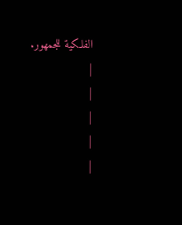الفلكية للجمهور.
|
|
|
|
|